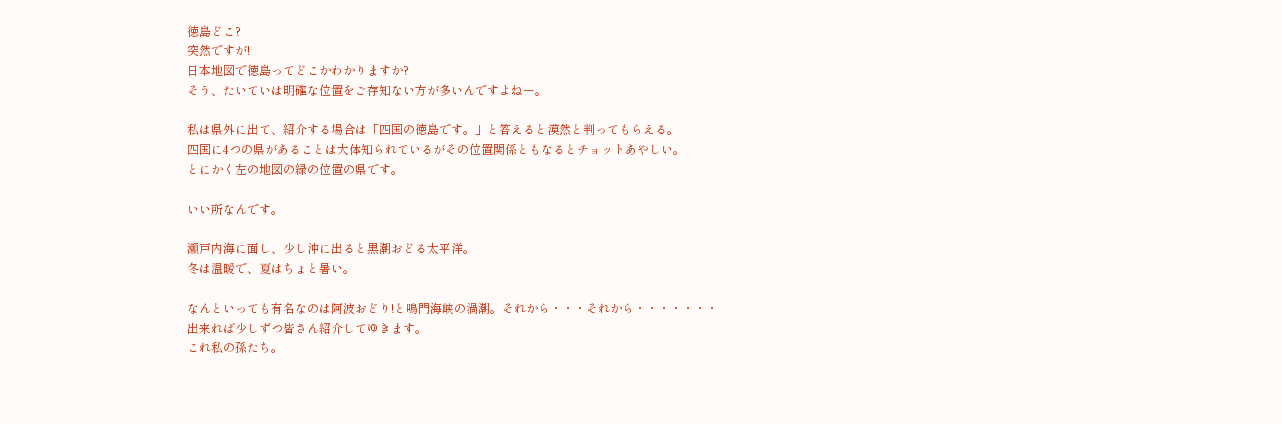徳島どこ?
突然ですが!
日本地図で徳島ってどこかわかりますか?
そう、たいていは明確な位置をご存知ない方が多いんですよねー。

私は県外に出て、紹介する場合は「四国の徳島です。」と答えると漠然と判ってもらえる。
四国に4つの県があることは大体知られているがその位置関係ともなるとチョットあやしい。
とにかく左の地図の緑の位置の県です。

いい所なんです。

瀬戸内海に面し、少し沖に出ると黒潮おどる太平洋。
冬は温暖で、夏はちょと暑い。

なんといっても有名なのは阿波おどり!と鳴門海峡の渦潮。それから・・・それから・・・・・・・
出来れば少しずつ皆さん紹介してゆきます。
これ私の孫たち。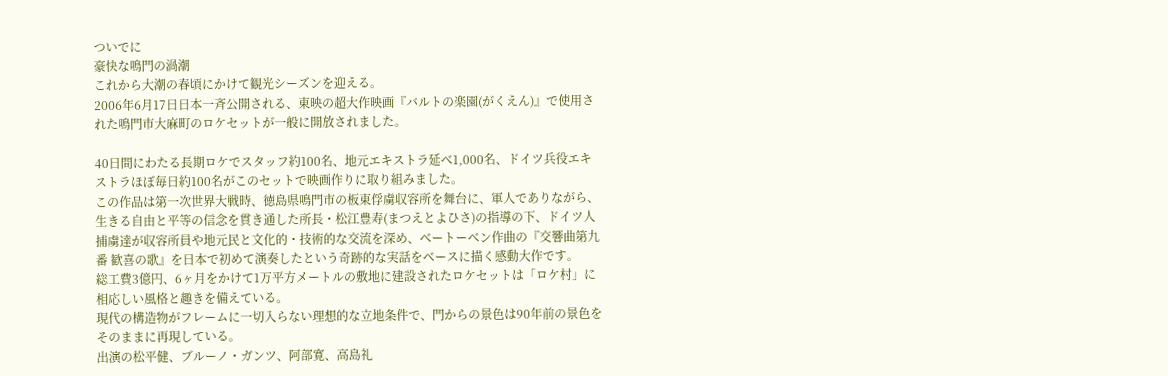ついでに
豪快な鳴門の渦潮
これから大潮の春頃にかけて観光シーズンを迎える。
2006年6月17日日本一斉公開される、東映の超大作映画『バルトの楽園(がくえん)』で使用された鳴門市大麻町のロケセットが一般に開放されました。

40日間にわたる長期ロケでスタッフ約100名、地元エキストラ延べ1,000名、ドイツ兵役エキストラほぼ毎日約100名がこのセットで映画作りに取り組みました。
この作品は第一次世界大戦時、徳島県鳴門市の板東俘虜収容所を舞台に、軍人でありながら、生きる自由と平等の信念を貫き通した所長・松江豊寿(まつえとよひさ)の指導の下、ドイツ人捕虜達が収容所員や地元民と文化的・技術的な交流を深め、ベートーベン作曲の『交響曲第九番 歓喜の歌』を日本で初めて演奏したという奇跡的な実話をベースに描く感動大作です。
総工費3億円、6ヶ月をかけて1万平方メートルの敷地に建設されたロケセットは「ロケ村」に相応しい風格と趣きを備えている。
現代の構造物がフレームに一切入らない理想的な立地条件で、門からの景色は90年前の景色をそのままに再現している。
出演の松平健、ブルーノ・ガンツ、阿部寛、高島礼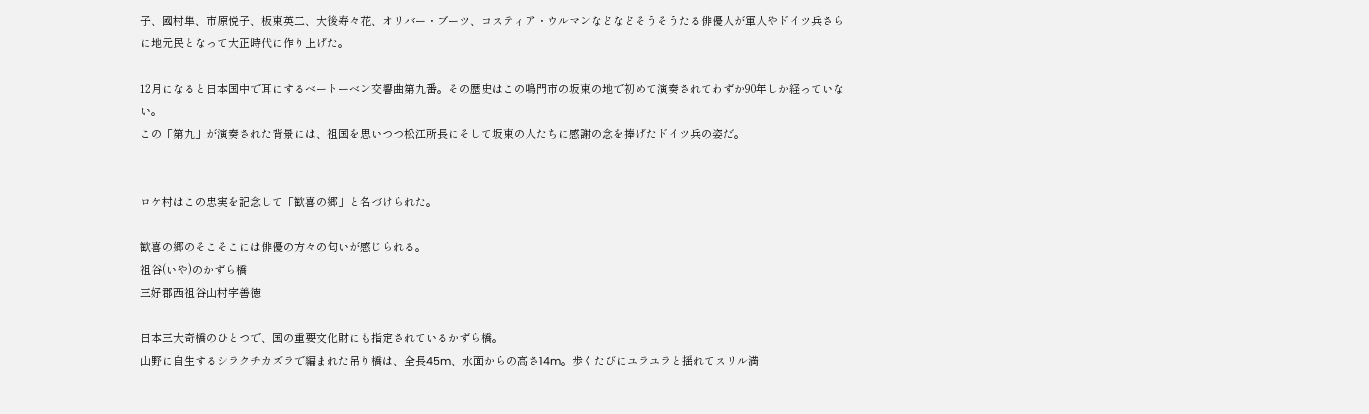子、國村隼、市原悦子、板東英二、大後寿々花、オリバー・ブーツ、コスティア・ウルマンなどなどそうそうたる俳優人が軍人やドイツ兵さらに地元民となって大正時代に作り上げた。

12月になると日本国中で耳にするベートーベン交響曲第九番。その歴史はこの鳴門市の坂東の地で初めて演奏されてわずか90年しか経っていない。
この「第九」が演奏された背景には、祖国を思いつつ松江所長にそして坂東の人たちに感謝の念を捧げたドイツ兵の姿だ。


ロケ村はこの忠実を記念して「歓喜の郷」と名づけられた。

歓喜の郷のそこそこには俳優の方々の匂いが感じられる。
祖谷(いや)のかずら橋
三好郡西祖谷山村字善徳

日本三大奇橋のひとつで、国の重要文化財にも指定されているかずら橋。
山野に自生するシラクチカズラで編まれた吊り橋は、全長45m、水面からの高さ14m。歩くたびにユラユラと揺れてスリル満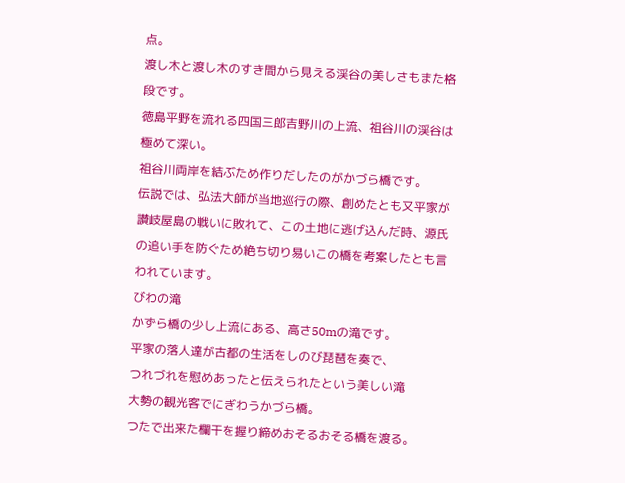点。
渡し木と渡し木のすき間から見える渓谷の美しさもまた格段です。
徳島平野を流れる四国三郎吉野川の上流、祖谷川の渓谷は極めて深い。
祖谷川両岸を結ぶため作りだしたのがかづら橋です。
伝説では、弘法大師が当地巡行の際、創めたとも又平家が讃岐屋島の戦いに敗れて、この土地に逃げ込んだ時、源氏の追い手を防ぐため絶ち切り易いこの橋を考案したとも言われています。
びわの滝
かずら橋の少し上流にある、高さ50mの滝です。
平家の落人達が古都の生活をしのび琵琶を奏で、
つれづれを慰めあったと伝えられたという美しい滝
大勢の観光客でにぎわうかづら橋。
つたで出来た欄干を握り締めおそるおそる橋を渡る。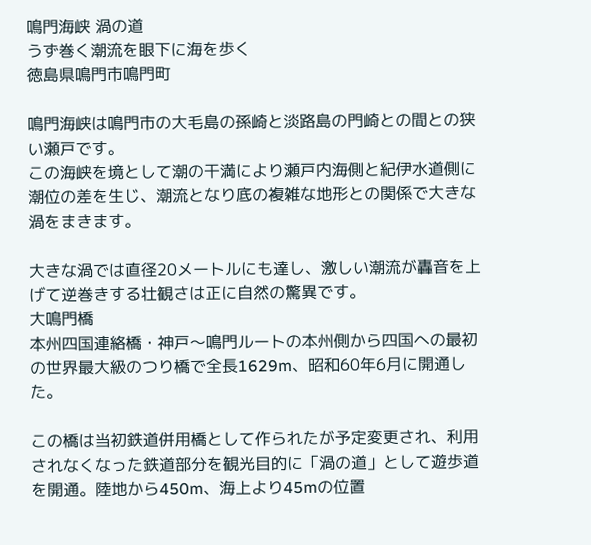鳴門海峡 渦の道
うず巻く潮流を眼下に海を歩く
徳島県鳴門市鳴門町

鳴門海峡は鳴門市の大毛島の孫崎と淡路島の門崎との間との狭い瀬戸です。
この海峡を境として潮の干満により瀬戸内海側と紀伊水道側に潮位の差を生じ、潮流となり底の複雑な地形との関係で大きな渦をまきます。

大きな渦では直径20メートルにも達し、激しい潮流が轟音を上げて逆巻きする壮観さは正に自然の驚異です。
大鳴門橋
本州四国連絡橋・神戸〜鳴門ルートの本州側から四国への最初の世界最大級のつり橋で全長1629m、昭和60年6月に開通した。

この橋は当初鉄道併用橋として作られたが予定変更され、利用されなくなった鉄道部分を観光目的に「渦の道」として遊歩道を開通。陸地から450m、海上より45mの位置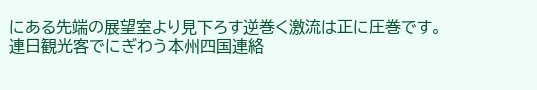にある先端の展望室より見下ろす逆巻く激流は正に圧巻です。
連日観光客でにぎわう本州四国連絡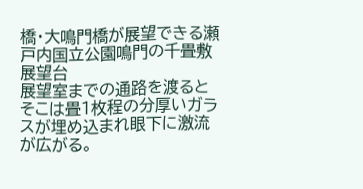橋・大鳴門橋が展望できる瀬戸内国立公園鳴門の千畳敷展望台
展望室までの通路を渡るとそこは畳1枚程の分厚いガラスが埋め込まれ眼下に激流が広がる。